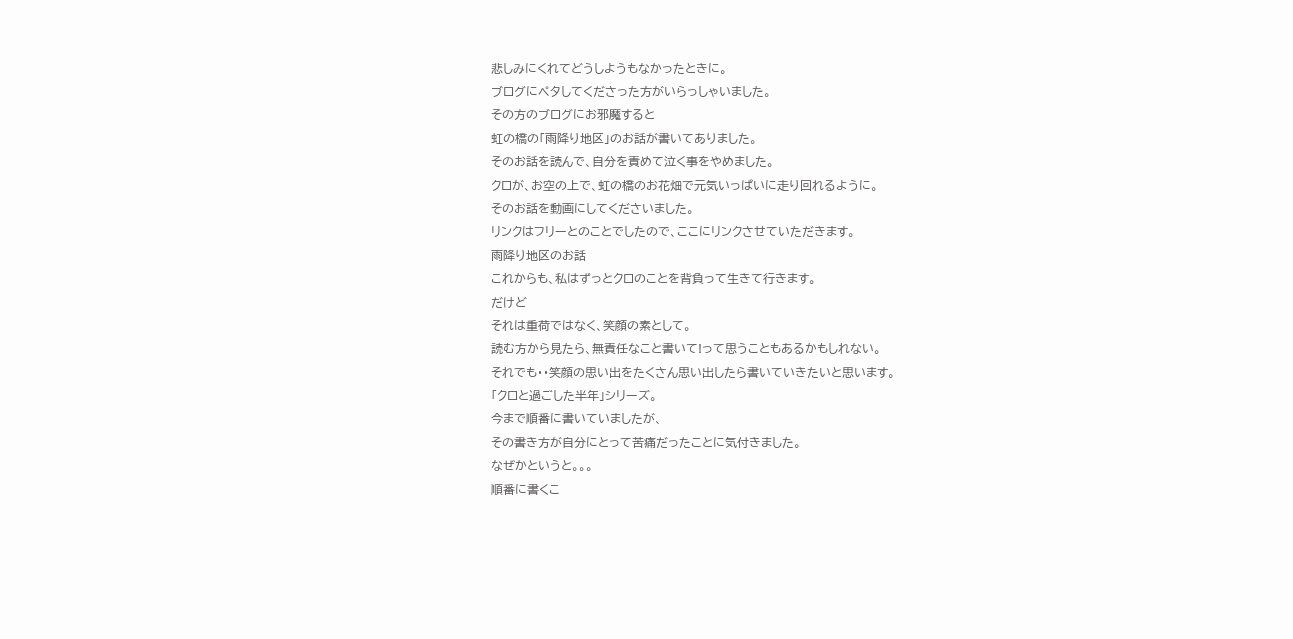悲しみにくれてどうしようもなかったときに。
ブログにペタしてくださった方がいらっしゃいました。
その方のブログにお邪魔すると
虹の橋の「雨降り地区」のお話が書いてありました。
そのお話を読んで、自分を責めて泣く事をやめました。
クロが、お空の上で、虹の橋のお花畑で元気いっぱいに走り回れるように。
そのお話を動画にしてくださいました。
リンクはフリーとのことでしたので、ここにリンクさせていただきます。
雨降り地区のお話
これからも、私はずっとクロのことを背負って生きて行きます。
だけど
それは重荷ではなく、笑顔の素として。
読む方から見たら、無責任なこと書いて!って思うこともあるかもしれない。
それでも・・笑顔の思い出をたくさん思い出したら書いていきたいと思います。
「クロと過ごした半年」シリーズ。
今まで順番に書いていましたが、
その書き方が自分にとって苦痛だったことに気付きました。
なぜかというと。。。
順番に書くこ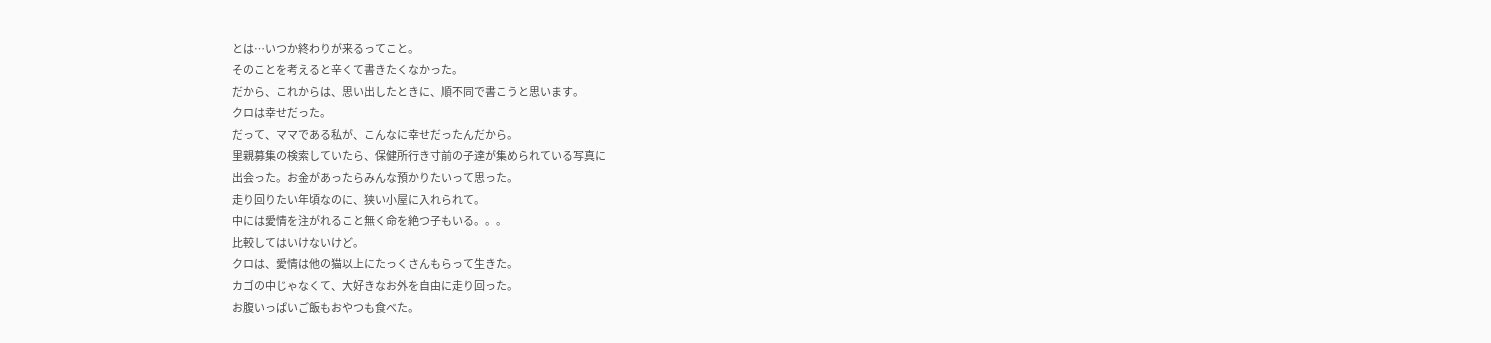とは…いつか終わりが来るってこと。
そのことを考えると辛くて書きたくなかった。
だから、これからは、思い出したときに、順不同で書こうと思います。
クロは幸せだった。
だって、ママである私が、こんなに幸せだったんだから。
里親募集の検索していたら、保健所行き寸前の子達が集められている写真に
出会った。お金があったらみんな預かりたいって思った。
走り回りたい年頃なのに、狭い小屋に入れられて。
中には愛情を注がれること無く命を絶つ子もいる。。。
比較してはいけないけど。
クロは、愛情は他の猫以上にたっくさんもらって生きた。
カゴの中じゃなくて、大好きなお外を自由に走り回った。
お腹いっぱいご飯もおやつも食べた。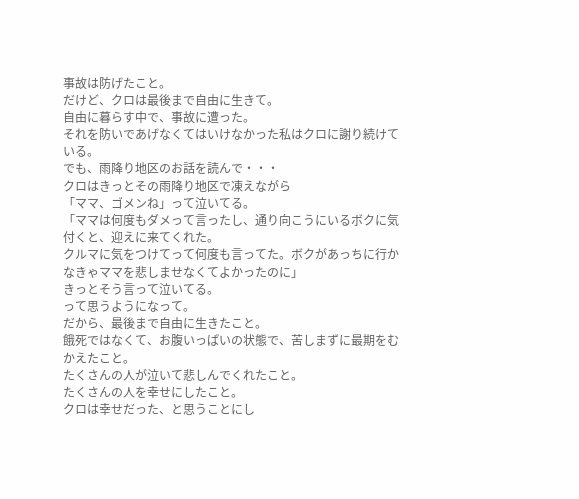事故は防げたこと。
だけど、クロは最後まで自由に生きて。
自由に暮らす中で、事故に遭った。
それを防いであげなくてはいけなかった私はクロに謝り続けている。
でも、雨降り地区のお話を読んで・・・
クロはきっとその雨降り地区で凍えながら
「ママ、ゴメンね」って泣いてる。
「ママは何度もダメって言ったし、通り向こうにいるボクに気付くと、迎えに来てくれた。
クルマに気をつけてって何度も言ってた。ボクがあっちに行かなきゃママを悲しませなくてよかったのに」
きっとそう言って泣いてる。
って思うようになって。
だから、最後まで自由に生きたこと。
餓死ではなくて、お腹いっぱいの状態で、苦しまずに最期をむかえたこと。
たくさんの人が泣いて悲しんでくれたこと。
たくさんの人を幸せにしたこと。
クロは幸せだった、と思うことにし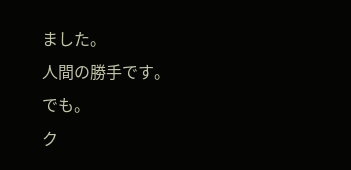ました。
人間の勝手です。
でも。
ク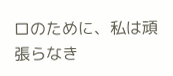ロのために、私は頑張らなき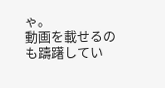ゃ。
動画を載せるのも躊躇してい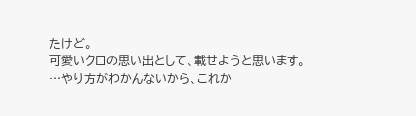たけど。
可愛いクロの思い出として、載せようと思います。
…やり方がわかんないから、これか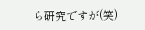ら研究ですが(笑)